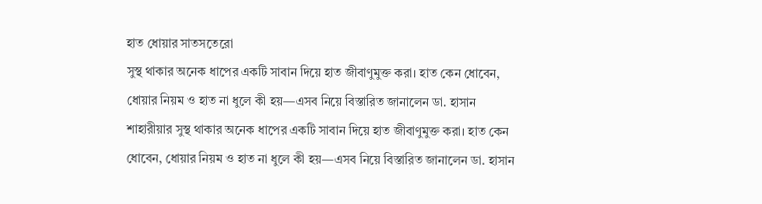হাত ধোয়ার সাতসতেরো
সুস্থ থাকার অনেক ধাপের একটি সাবান দিয়ে হাত জীবাণুমুক্ত করা। হাত কেন ধোবেন, ধোয়ার নিয়ম ও হাত না ধুলে কী হয়—এসব নিয়ে বিস্তারিত জানালেন ডা. হাসান শাহারীয়ার সুস্থ থাকার অনেক ধাপের একটি সাবান দিয়ে হাত জীবাণুমুক্ত করা। হাত কেন ধোবেন, ধোয়ার নিয়ম ও হাত না ধুলে কী হয়—এসব নিয়ে বিস্তারিত জানালেন ডা. হাসান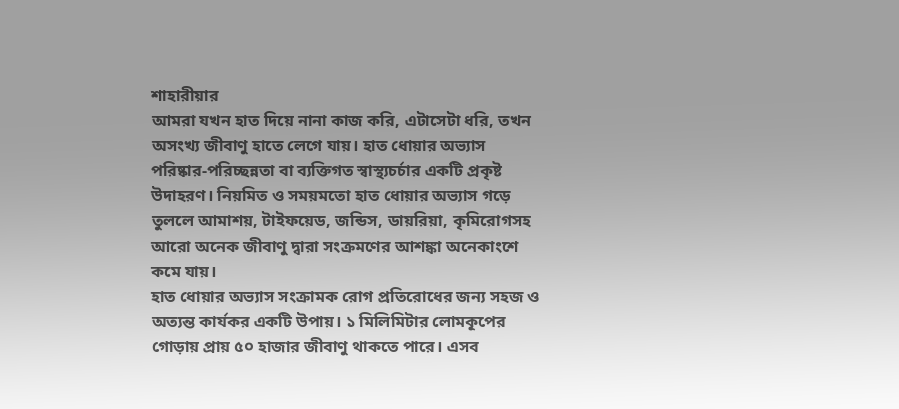শাহারীয়ার
আমরা যখন হাত দিয়ে নানা কাজ করি, এটাসেটা ধরি, তখন অসংখ্য জীবাণু হাতে লেগে যায়। হাত ধোয়ার অভ্যাস পরিষ্কার-পরিচ্ছন্নতা বা ব্যক্তিগত স্বাস্থ্যচর্চার একটি প্রকৃষ্ট উদাহরণ। নিয়মিত ও সময়মতো হাত ধোয়ার অভ্যাস গড়ে তুললে আমাশয়, টাইফয়েড, জন্ডিস, ডায়রিয়া, কৃমিরোগসহ আরো অনেক জীবাণু দ্বারা সংক্রমণের আশঙ্কা অনেকাংশে কমে যায়।
হাত ধোয়ার অভ্যাস সংক্রামক রোগ প্রতিরোধের জন্য সহজ ও অত্যন্ত কার্যকর একটি উপায়। ১ মিলিমিটার লোমকূপের গোড়ায় প্রায় ৫০ হাজার জীবাণু থাকতে পারে। এসব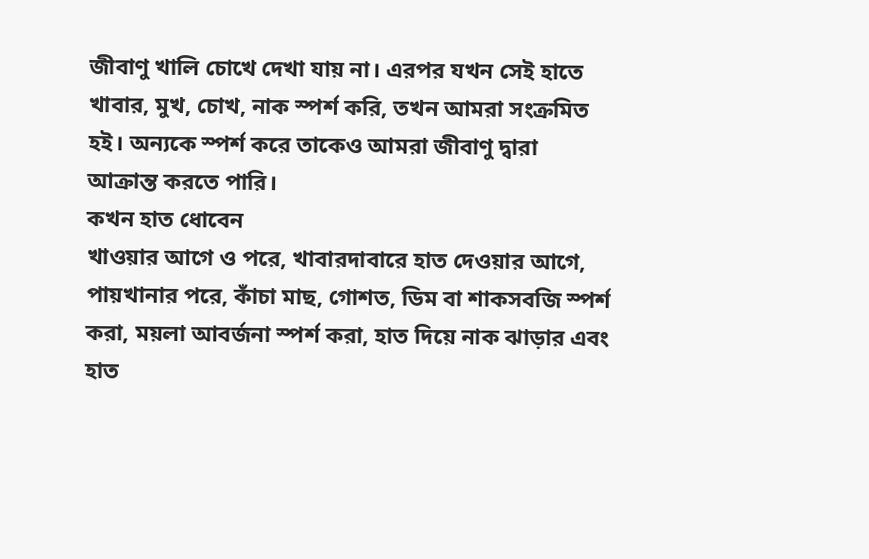জীবাণু খালি চোখে দেখা যায় না। এরপর যখন সেই হাতে খাবার, মুখ, চোখ, নাক স্পর্শ করি, তখন আমরা সংক্রমিত হই। অন্যকে স্পর্শ করে তাকেও আমরা জীবাণু দ্বারা আক্রান্ত করতে পারি।
কখন হাত ধোবেন
খাওয়ার আগে ও পরে, খাবারদাবারে হাত দেওয়ার আগে, পায়খানার পরে, কাঁচা মাছ, গোশত, ডিম বা শাকসবজি স্পর্শ করা, ময়লা আবর্জনা স্পর্শ করা, হাত দিয়ে নাক ঝাড়ার এবং হাত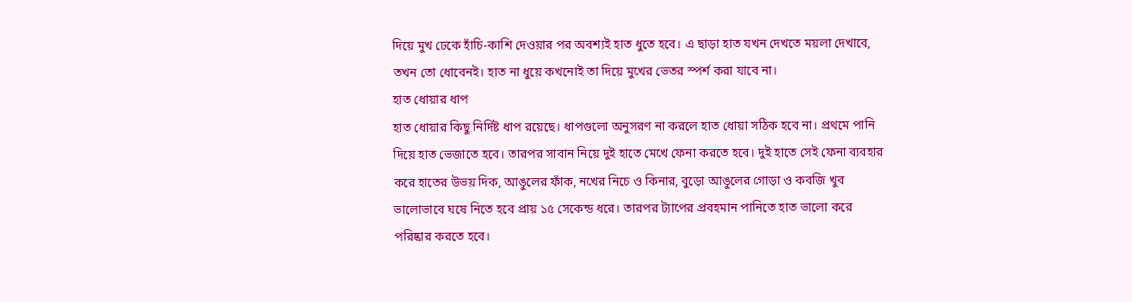দিয়ে মুখ ঢেকে হাঁচি-কাশি দেওয়ার পর অবশ্যই হাত ধুতে হবে। এ ছাড়া হাত যখন দেখতে ময়লা দেখাবে, তখন তো ধোবেনই। হাত না ধুয়ে কখনোই তা দিয়ে মুখের ভেতর স্পর্শ করা যাবে না।
হাত ধোয়ার ধাপ
হাত ধোয়ার কিছু নির্দিষ্ট ধাপ রয়েছে। ধাপগুলো অনুসরণ না করলে হাত ধোয়া সঠিক হবে না। প্রথমে পানি দিয়ে হাত ভেজাতে হবে। তারপর সাবান নিয়ে দুই হাতে মেখে ফেনা করতে হবে। দুই হাতে সেই ফেনা ব্যবহার করে হাতের উভয় দিক, আঙুলের ফাঁক, নখের নিচে ও কিনার, বুড়ো আঙুলের গোড়া ও কবজি খুব ভালোভাবে ঘষে নিতে হবে প্রায় ১৫ সেকেন্ড ধরে। তারপর ট্যাপের প্রবহমান পানিতে হাত ভালো করে পরিষ্কার করতে হবে।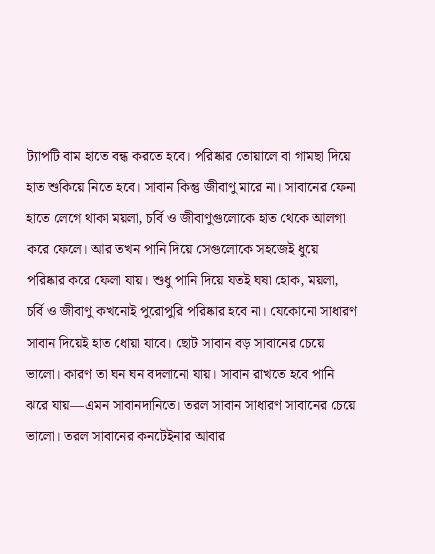ট্যাপটি বাম হাতে বন্ধ করতে হবে। পরিষ্কার তোয়ালে বা গামছা দিয়ে হাত শুকিয়ে নিতে হবে। সাবান কিন্তু জীবাণু মারে না। সাবানের ফেনা হাতে লেগে থাকা ময়লা, চর্বি ও জীবাণুগুলোকে হাত থেকে আলগা করে ফেলে। আর তখন পানি দিয়ে সেগুলোকে সহজেই ধুয়ে পরিষ্কার করে ফেলা যায়। শুধু পানি দিয়ে যতই ঘষা হোক, ময়লা, চর্বি ও জীবাণু কখনোই পুরোপুরি পরিষ্কার হবে না। যেকোনো সাধারণ সাবান দিয়েই হাত ধোয়া যাবে। ছোট সাবান বড় সাবানের চেয়ে ভালো। কারণ তা ঘন ঘন বদলানো যায়। সাবান রাখতে হবে পানি ঝরে যায়—এমন সাবানদানিতে। তরল সাবান সাধারণ সাবানের চেয়ে ভালো। তরল সাবানের কনটেইনার আবার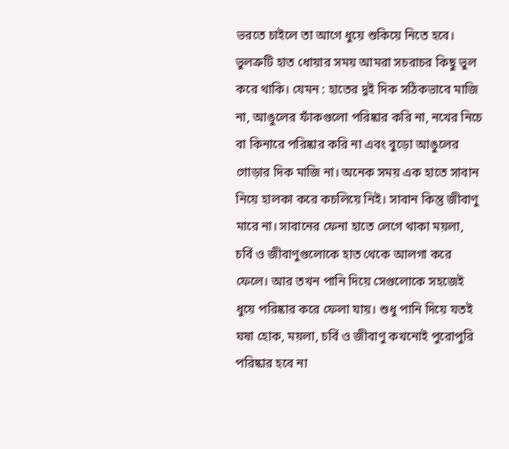ভরতে চাইলে তা আগে ধুয়ে শুকিয়ে নিতে হবে। ভুলত্রুটি হাত ধোয়ার সময় আমরা সচরাচর কিছু ভুল করে থাকি। যেমন : হাতের দুই দিক সঠিকভাবে মাজি না, আঙুলের ফাঁকগুলো পরিষ্কার করি না, নখের নিচে বা কিনারে পরিষ্কার করি না এবং বুড়ো আঙুলের গোড়ার দিক মাজি না। অনেক সময় এক হাতে সাবান নিয়ে হালকা করে কচলিয়ে নিই। সাবান কিন্তু জীবাণু মারে না। সাবানের ফেনা হাতে লেগে থাকা ময়লা, চর্বি ও জীবাণুগুলোকে হাত থেকে আলগা করে ফেলে। আর তখন পানি দিয়ে সেগুলোকে সহজেই ধুয়ে পরিষ্কার করে ফেলা যায়। শুধু পানি দিয়ে যতই ঘষা হোক, ময়লা, চর্বি ও জীবাণু কখনোই পুরোপুরি পরিষ্কার হবে না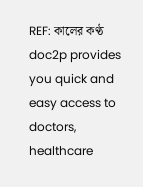REF: কালের কণ্ঠ
doc2p provides you quick and easy access to doctors, healthcare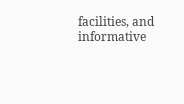facilities, and informative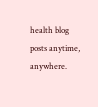health blog posts anytime, anywhere.